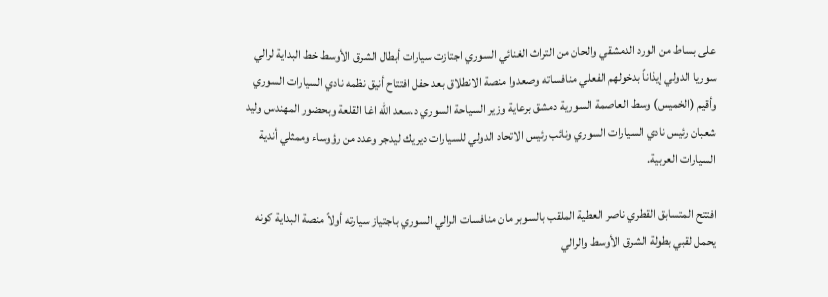على بساط من الورد الدمشقي والحان من التراث الغنائي السوري اجتازت سيارات أبطال الشرق الأوسط خط البداية لرالي سوريا الدولي إيذاناً بدخولهم الفعلي منافساته وصعدوا منصة الانطلاق بعد حفل افتتاح أنيق نظمه نادي السيارات السوري وأقيم (الخميس) وسط العاصمة السورية دمشق برعاية وزير السياحة السوري د.سعد الله اغا القلعة وبحضور المهندس وليد شعبان رئيس نادي السيارات السوري ونائب رئيس الاتحاد الدولي للسيارات ديريك ليدجر وعدد من رؤوساء وممثلي أندية السيارات العربية.

افتتح المتسابق القطري ناصر العطية الملقب بالسوبر مان منافسات الرالي السوري باجتياز سيارته أولاً منصة البداية كونه يحمل لقبي بطولة الشرق الأوسط والرالي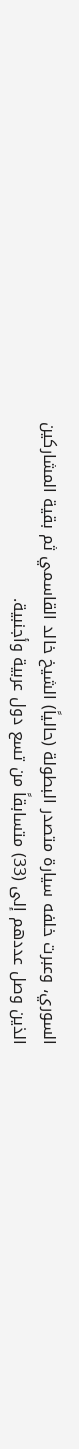السوري، وعبرت خلفه سيارة متصدر البطولة (حالياً) الشيخ خالد القاسمي ثم بقية المشاركين الذين وصل عددهم إلى (33) متسابقاً من تسع دول عربية وأجنبية.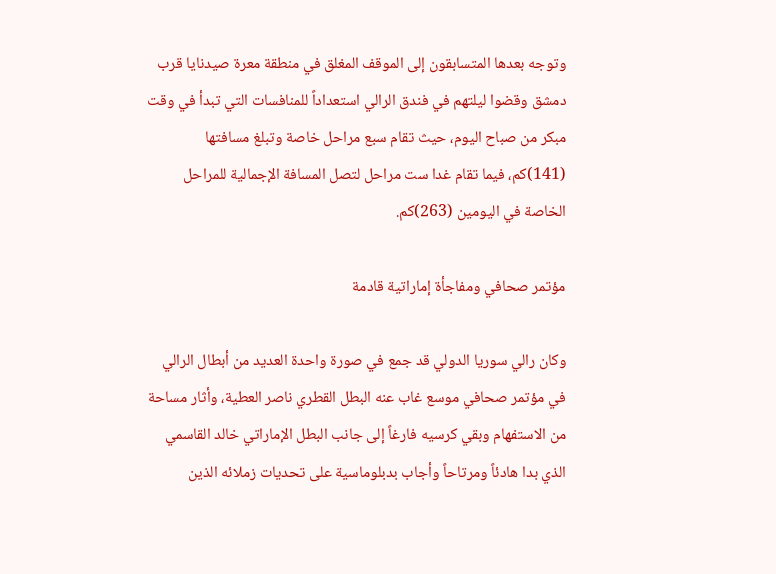وتوجه بعدها المتسابقون إلى الموقف المغلق في منطقة معرة صيدنايا قرب دمشق وقضوا ليلتهم في فندق الرالي استعداداً للمنافسات التي تبدأ في وقت مبكر من صباح اليوم، حيث تقام سبع مراحل خاصة وتبلغ مسافتها (141)كم، فيما تقام غدا ست مراحل لتصل المسافة الإجمالية للمراحل الخاصة في اليومين (263)كم.

مؤتمر صحافي ومفاجأة إماراتية قادمة

وكان رالي سوريا الدولي قد جمع في صورة واحدة العديد من أبطال الرالي في مؤتمر صحافي موسع غاب عنه البطل القطري ناصر العطية، وأثار مساحة من الاستفهام وبقي كرسيه فارغاً إلى جانب البطل الإماراتي خالد القاسمي الذي بدا هادئاً ومرتاحاً وأجاب بدبلوماسية على تحديات زملائه الذين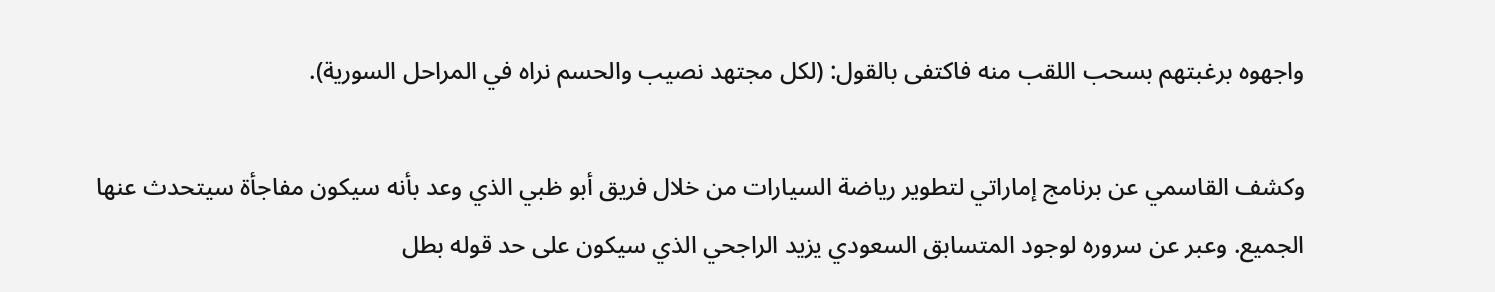واجهوه برغبتهم بسحب اللقب منه فاكتفى بالقول: (لكل مجتهد نصيب والحسم نراه في المراحل السورية).

وكشف القاسمي عن برنامج إماراتي لتطوير رياضة السيارات من خلال فريق أبو ظبي الذي وعد بأنه سيكون مفاجأة سيتحدث عنها الجميع. وعبر عن سروره لوجود المتسابق السعودي يزيد الراجحي الذي سيكون على حد قوله بطل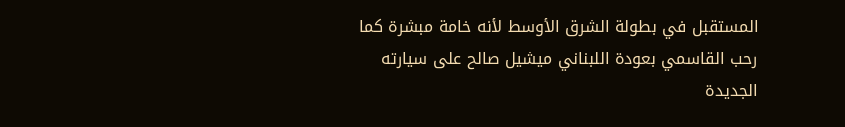المستقبل في بطولة الشرق الأوسط لأنه خامة مبشرة كما رحب القاسمي بعودة اللبناني ميشيل صالح على سيارته الجديدة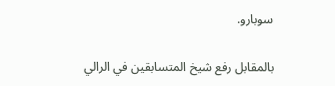سوبارو.

بالمقابل رفع شيخ المتسابقين في الرالي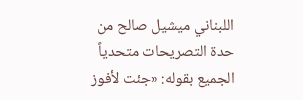اللبناني ميشيل صالح من حدة التصريحات متحدياً الجميع بقوله: «جئت لأفوز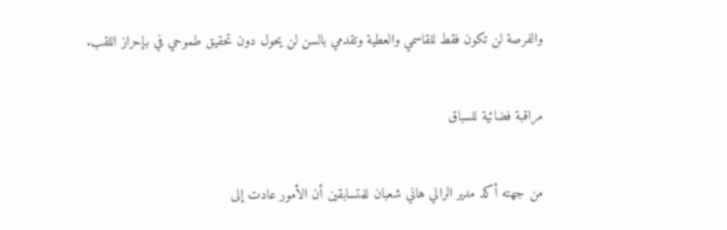والفرصة لن تكون فقط للقاسمي والعطية وتقدمي بالسن لن يحول دون تحقيق طموحي في بإحراز اللقب.

مراقبة فضائية للسباق

من جهته أكد مدير الرالي هاني شعبان للمتسابقين أن الأمور عادت إلى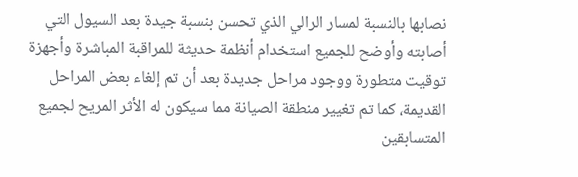نصابها بالنسبة لمسار الرالي الذي تحسن بنسبة جيدة بعد السيول التي أصابته وأوضح للجميع استخدام أنظمة حديثة للمراقبة المباشرة وأجهزة توقيت متطورة ووجود مراحل جديدة بعد أن تم إلغاء بعض المراحل القديمة، كما تم تغيير منطقة الصيانة مما سيكون له الأثر المريح لجميع المتسابقين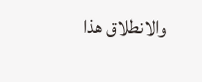والانطلاق هذا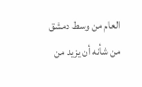العام من وسط دمشق من شأنه أن يزيد من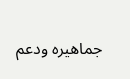جماهيره ودعم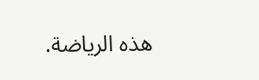هذه الرياضة.